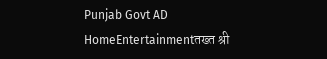Punjab Govt AD
HomeEntertainmentतख्त श्री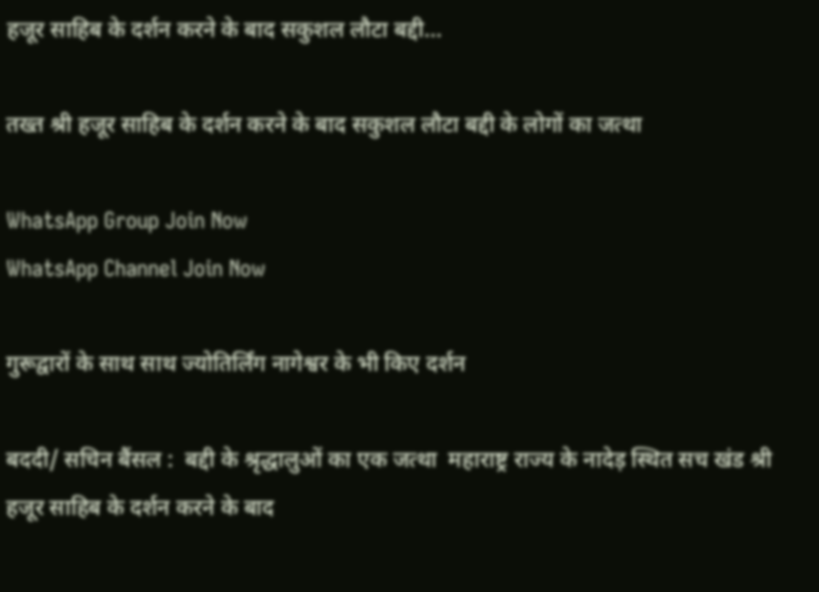हजूर साहिब के दर्शन करने के बाद सकुशल लौटा बद्दी...

तख्त श्री हजूर साहिब के दर्शन करने के बाद सकुशल लौटा बद्दी के लोगों का जत्था

WhatsApp Group Join Now
WhatsApp Channel Join Now

गुरूद्वारों के साथ साथ ज्योतिर्लिंग नागेश्वर के भी किए दर्शन

बददी/ सचिन बैंसल :  बद्दी के श्रृद्धालुओं का एक जत्था  महाराष्ट्र राज्य के नादेड़ स्थित सच खंड श्री हजूर साहिब के दर्शन करने के बाद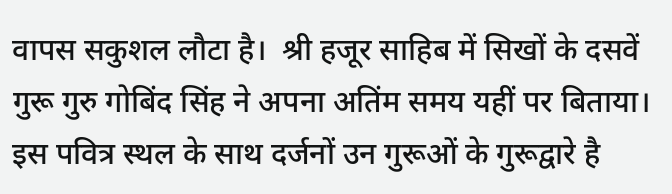वापस सकुशल लौटा है।  श्री हजूर साहिब में सिखों के दसवें गुरू गुरु गोबिंद सिंह ने अपना अतिंम समय यहीं पर बिताया। इस पवित्र स्थल के साथ दर्जनों उन गुरूओं के गुरूद्वारे है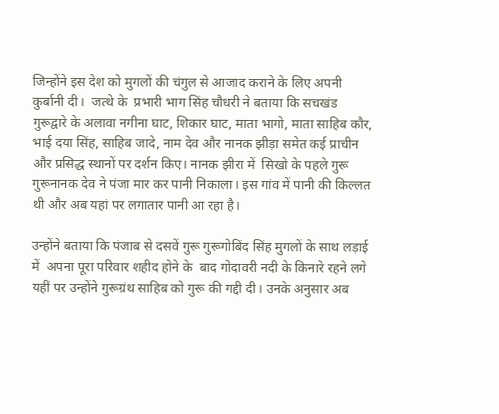जिन्होंने इस देश को मुगलों की चंगुल से आजाद कराने के लिए अपनी  कुर्बानी दी।  जत्थे के  प्रभारी भाग सिंह चौधरी ने बताया कि सचखंड  गुरूद्वारे के अलावा नगीना घाट, शिकार घाट, माता भागो, माता साहिब कौर, भाई दया सिंह, साहिब जादे, नाम देव और नानक झीड़ा समेत कई प्राचीन और प्रसिद्ध स्थानों पर दर्शन किए। नानक झीरा में  सिखो के पहले गुरू गुरूनानक देव ने पंजा मार कर पानी निकाला। इस गांव में पानी की किल्लत थी और अब यहां पर लगातार पानी आ रहा है।

उन्होंने बताया कि पंजाब से दसवें गुरू गुरूगोबिंद सिंह मुगलों के साथ लड़ाई में  अपना पूरा परिवार शहीद होने के  बाद गोदावरी नदी के किनारे रहने लगे यहीं पर उन्होंने गुरूग्रंथ साहिब को गुरू की गद्दी दी। उनके अनुसार अब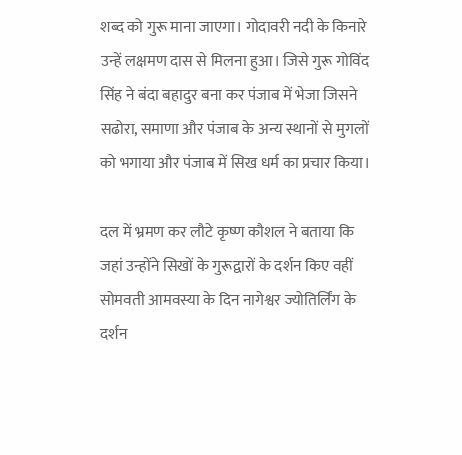शब्द को गुरू माना जाएगा। गोदावरी नदी के किनारे उन्हें लक्षमण दास से मिलना हुआ। जिसे गुरू गोविंद सिंह ने बंदा बहादुर बना कर पंजाब में भेजा जिसने सढोरा, समाणा और पंजाब के अन्य स्थानों से मुगलों को भगाया और पंजाब में सिख धर्म का प्रचार किया।

दल में भ्रमण कर लौटे कृष्ण कौशल ने बताया कि जहां उन्होंने सिखों के गुरूद्वारों के दर्शन किए वहीं सोमवती आमवस्या के दिन नागेश्वर ज्योतिर्लिंग के  दर्शन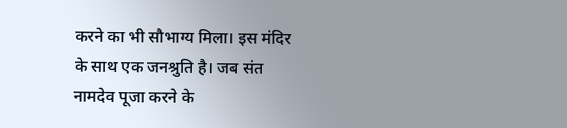करने का भी सौभाग्य मिला। इस मंदिर के साथ एक जनश्रुति है। जब संत नामदेव पूजा करने के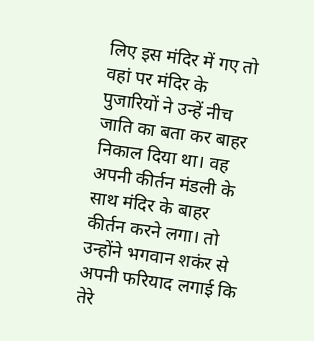लिए इस मंदिर में गए तो वहां पर मंदिर के पुजारियों ने उन्हें नीच जाति का बता कर बाहर निकाल दिया था। वह अपनी कीर्तन मंडली के साथ मंदिर के बाहर कीर्तन करने लगा। तो उन्होंने भगवान शकंर से अपनी फरियाद लगाई कि तेरे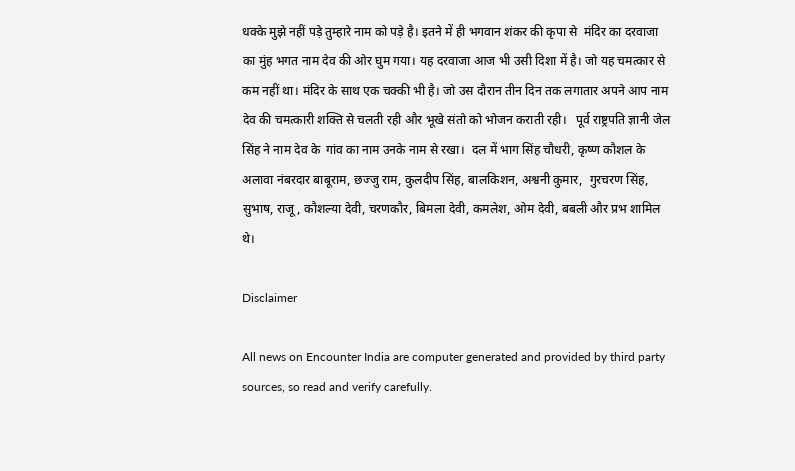धक्के मुझे नहीं पड़े तुम्हारे नाम को पड़े है। इतने में ही भगवान शंकर की कृपा से  मंदिर का दरवाजा का मुंह भगत नाम देव की ओर घुम गया। यह दरवाजा आज भी उसी दिशा में है। जो यह चमत्कार से कम नहीं था। मंदिर के साथ एक चक्की भी है। जो उस दौरान तीन दिन तक लगातार अपने आप नाम देव की चमत्कारी शक्ति से चलती रही और भूखे संतो को भोजन कराती रही।   पूर्व राष्ट्रपति ज्ञानी जेल सिंह ने नाम देव के  गांव का नाम उनके नाम से रखा।  दल में भाग सिंह चौधरी, कृष्ण कौशल के अलावा नंबरदार बाबूराम, छज्जु राम, कुलदीप सिंह, बालकिशन, अश्वनी कुमार,  गुरचरण सिंह, सुभाष, राजू, कौशल्या देवी, चरणकौर, बिमला देवी, कमलेश, ओम देवी, बबली और प्रभ शामिल थे।

Disclaimer

All news on Encounter India are computer generated and provided by third party sources, so read and verify carefully.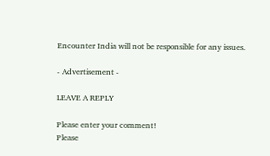Encounter India will not be responsible for any issues.

- Advertisement -

LEAVE A REPLY

Please enter your comment!
Please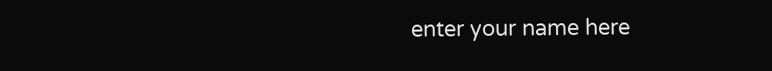enter your name here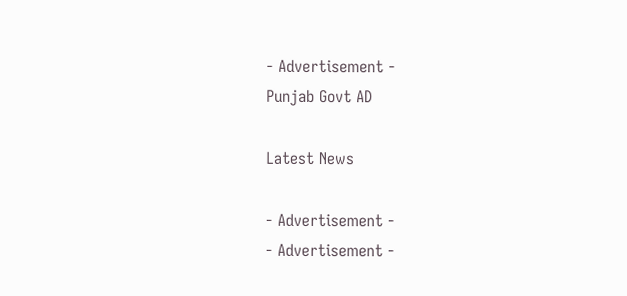- Advertisement -
Punjab Govt AD

Latest News

- Advertisement -
- Advertisement -